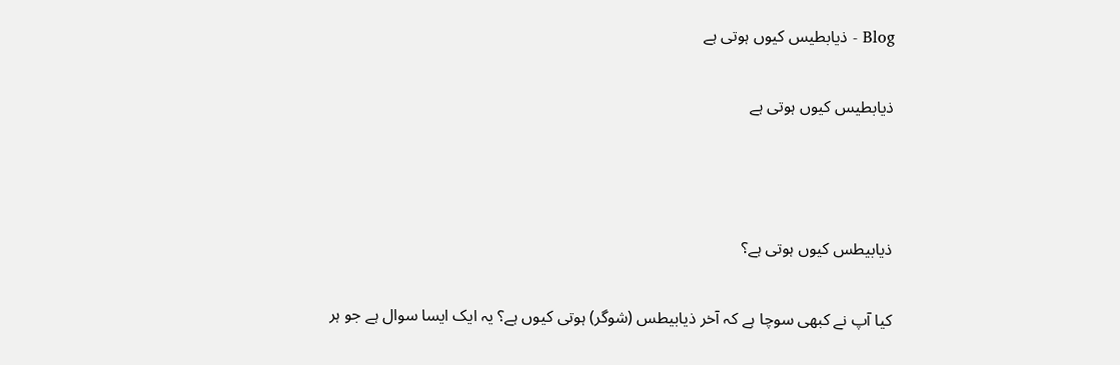Blog - ذیابطیس کیوں ہوتی ہے

ذیابطیس کیوں ہوتی ہے



ذیابیطس کیوں ہوتی ہے؟

کیا آپ نے کبھی سوچا ہے کہ آخر ذیابیطس (شوگر) ہوتی کیوں ہے؟ یہ ایک ایسا سوال ہے جو ہر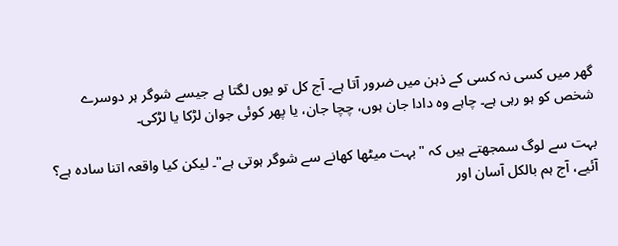گھر میں کسی نہ کسی کے ذہن میں ضرور آتا ہے۔ آج کل تو یوں لگتا ہے جیسے شوگر ہر دوسرے شخص کو ہو رہی ہے۔ چاہے وہ دادا جان ہوں، چچا جان، یا پھر کوئی جوان لڑکا یا لڑکی۔

بہت سے لوگ سمجھتے ہیں کہ "بہت میٹھا کھانے سے شوگر ہوتی ہے"۔ لیکن کیا واقعہ اتنا سادہ ہے؟ آئیے، آج ہم بالکل آسان اور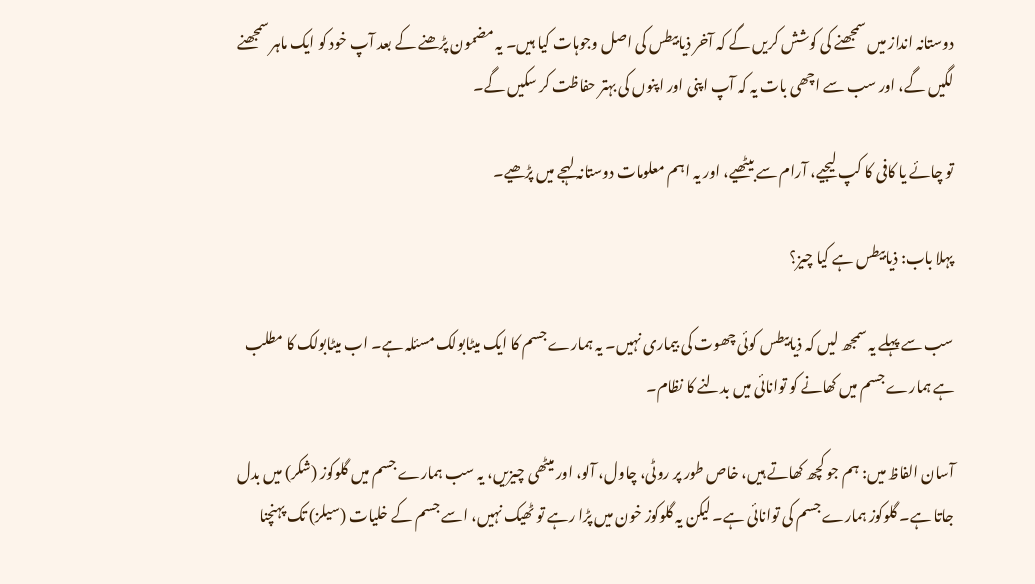دوستانہ انداز میں سمجھنے کی کوشش کریں گے کہ آخر ذیابیطس کی اصل وجوہات کیا ہیں۔ یہ مضمون پڑھنے کے بعد آپ خود کو ایک ماہر سمجھنے لگیں گے، اور سب سے اچھی بات یہ کہ آپ اپنی اور اپنوں کی بہتر حفاظت کر سکیں گے۔

تو چائے یا کافی کا کپ لیجیے، آرام سے بیٹھیے، اور یہ اہم معلومات دوستانہ لہجے میں پڑھیے۔

پہلا باب: ذیابیطس ہے کیا چیز؟

سب سے پہلے یہ سمجھ لیں کہ ذیابیطس کوئی چھوت کی بیماری نہیں۔ یہ ہمارے جسم کا ایک میٹابولک مسئلہ ہے۔ اب میٹابولک کا مطلب ہے ہمارے جسم میں کھانے کو توانائی میں بدلنے کا نظام۔

آسان الفاظ میں: ہم جو کچھ کھاتے ہیں، خاص طور پر روٹی، چاول، آلو، اور میٹھی چیزیں، یہ سب ہمارے جسم میں گلوکوز (شکر) میں بدل جاتا ہے۔ گلوکوز ہمارے جسم کی توانائی ہے۔ لیکن یہ گلوکوز خون میں پڑا رہے تو ٹھیک نہیں، اسے جسم کے خلیات (سیلز) تک پہنچنا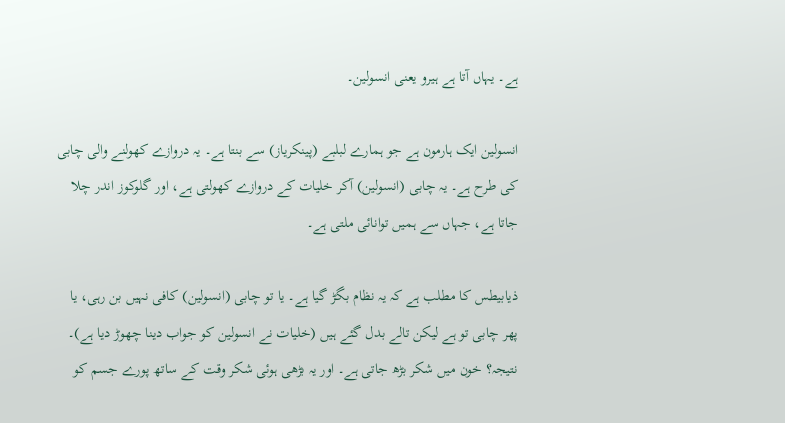ہے۔ یہاں آتا ہے ہیرو یعنی انسولین۔

انسولین ایک ہارمون ہے جو ہمارے لبلبے (پینکریاز) سے بنتا ہے۔ یہ دروازے کھولنے والی چابی کی طرح ہے۔ یہ چابی (انسولین) آکر خلیات کے دروازے کھولتی ہے، اور گلوکوز اندر چلا جاتا ہے، جہاں سے ہمیں توانائی ملتی ہے۔

ذیابیطس کا مطلب ہے کہ یہ نظام بگڑ گیا ہے۔ یا تو چابی (انسولین) کافی نہیں بن رہی، یا پھر چابی تو ہے لیکن تالے بدل گئے ہیں (خلیات نے انسولین کو جواب دینا چھوڑ دیا ہے)۔ نتیجہ؟ خون میں شکر بڑھ جاتی ہے۔ اور یہ بڑھی ہوئی شکر وقت کے ساتھ پورے جسم کو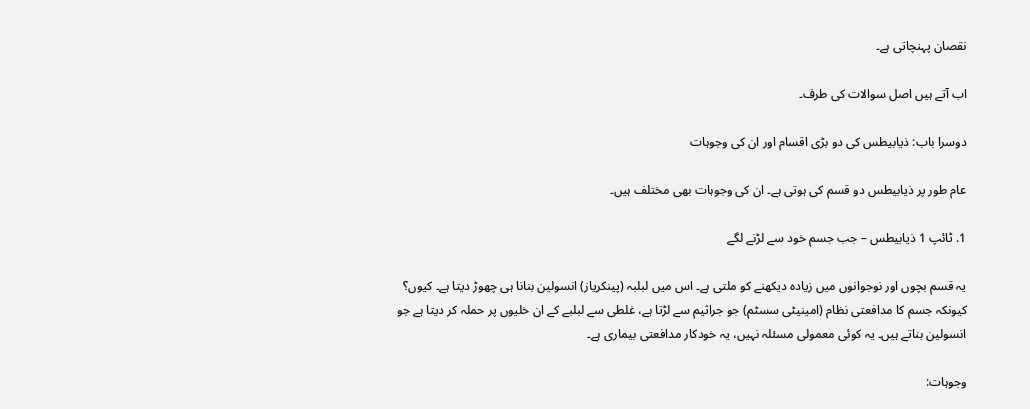نقصان پہنچاتی ہے۔

اب آتے ہیں اصل سوالات کی طرف۔

دوسرا باب: ذیابیطس کی دو بڑی اقسام اور ان کی وجوہات

عام طور پر ذیابیطس دو قسم کی ہوتی ہے۔ ان کی وجوہات بھی مختلف ہیں۔

1. ٹائپ 1 ذیابیطس – جب جسم خود سے لڑنے لگے

یہ قسم بچوں اور نوجوانوں میں زیادہ دیکھنے کو ملتی ہے۔ اس میں لبلبہ (پینکریاز) انسولین بنانا ہی چھوڑ دیتا ہے۔ کیوں؟ کیونکہ جسم کا مدافعتی نظام (امینیٹی سسٹم) جو جراثیم سے لڑتا ہے، غلطی سے لبلبے کے ان خلیوں پر حملہ کر دیتا ہے جو انسولین بناتے ہیں۔ یہ کوئی معمولی مسئلہ نہیں، یہ خودکار مدافعتی بیماری ہے۔

وجوہات: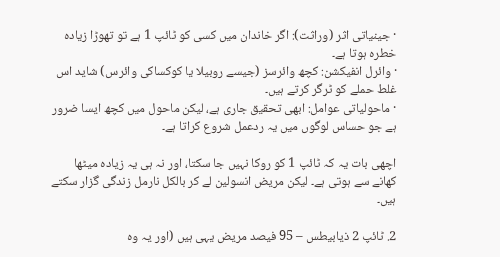· جینیاتی اثر (وراثت): اگر خاندان میں کسی کو ٹائپ 1 ہے تو تھوڑا زیادہ خطرہ ہوتا ہے۔
· وائرل انفیکشن: کچھ وائرسز (جیسے روبیلا یا کوکساکی وائرس) شاید اس غلط حملے کو ٹرگر کرتے ہیں۔
· ماحولیاتی عوامل: ابھی تحقیق جاری ہے، لیکن ماحول میں کچھ ایسا ضرور ہے جو حساس لوگوں میں یہ ردعمل شروع کراتا ہے۔

اچھی بات یہ کہ ٹائپ 1 کو روکا نہیں جا سکتا، اور نہ ہی یہ زیادہ میٹھا کھانے سے ہوتی ہے۔ لیکن مریض انسولین لے کر بالکل نارمل زندگی گزار سکتے ہیں۔

2. ٹائپ 2 ذیابیطس – 95 فیصد مریض یہی ہیں (اور یہ وہ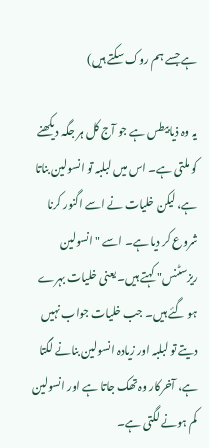ہے جسے ہم روک سکتے ہیں)

یہ وہ ذیابیطس ہے جو آج کل ہر جگہ دیکھنے کو ملتی ہے۔ اس میں لبلبہ تو انسولین بناتا ہے، لیکن خلیات نے اسے اگنور کرنا شروع کر دیا ہے۔ اسے "انسولین ریزسٹنس" کہتے ہیں۔ یعنی خلیات بہرے ہو گئے ہیں۔ جب خلیات جواب نہیں دیتے تو لبلبہ اور زیادہ انسولین بنانے لگتا ہے، آخرکار وہ تھک جاتا ہے اور انسولین کم ہونے لگتی ہے۔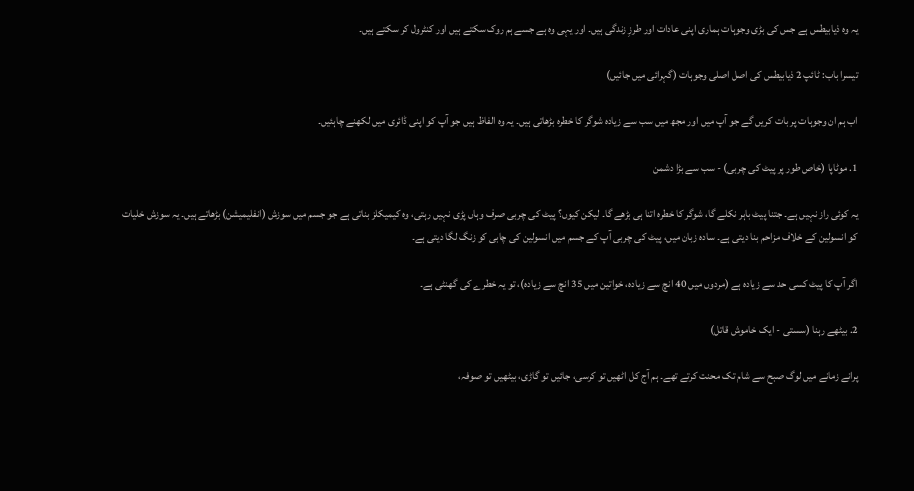یہ وہ ذیابیطس ہے جس کی بڑی وجوہات ہماری اپنی عادات اور طرزِ زندگی ہیں۔ اور یہی وہ ہے جسے ہم روک سکتے ہیں اور کنٹرول کر سکتے ہیں۔

تیسرا باب: ٹائپ 2 ذیابیطس کی اصل اصلی وجوہات (گہرائی میں جائیں)

اب ہم ان وجوہات پر بات کریں گے جو آپ میں اور مجھ میں سب سے زیادہ شوگر کا خطرہ بڑھاتی ہیں۔ یہ وہ الفاظ ہیں جو آپ کو اپنی ڈائری میں لکھنے چاہئیں۔

1. موٹاپا (خاص طور پر پیٹ کی چربی) - سب سے بڑا دشمن

یہ کوئی راز نہیں ہے۔ جتنا پیٹ باہر نکلے گا، شوگر کا خطرہ اتنا ہی بڑھے گا۔ لیکن کیوں؟ پیٹ کی چربی صرف وہاں پڑی نہیں رہتی، وہ کیمیکلز بناتی ہے جو جسم میں سوزش (انفلیمیشن) بڑھاتے ہیں۔ یہ سوزش خلیات کو انسولین کے خلاف مزاحم بنا دیتی ہے۔ سادہ زبان میں، پیٹ کی چربی آپ کے جسم میں انسولین کی چابی کو زنگ لگا دیتی ہے۔

اگر آپ کا پیٹ کسی حد سے زیادہ ہے (مردوں میں 40 انچ سے زیادہ، خواتین میں 35 انچ سے زیادہ)، تو یہ خطرے کی گھنٹی ہے۔

2. بیٹھے رہنا (سستی - ایک خاموش قاتل)

پرانے زمانے میں لوگ صبح سے شام تک محنت کرتے تھے۔ ہم آج کل اٹھیں تو کرسی، جائیں تو گاڑی، بیٹھیں تو صوفہ،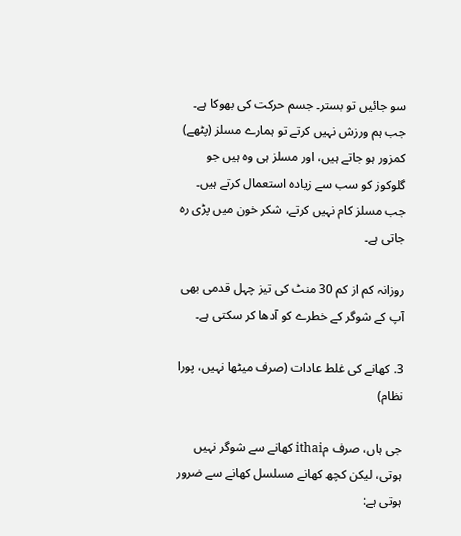سو جائیں تو بستر۔ جسم حرکت کی بھوکا ہے۔ جب ہم ورزش نہیں کرتے تو ہمارے مسلز (پٹھے) کمزور ہو جاتے ہیں، اور مسلز ہی وہ ہیں جو گلوکوز کو سب سے زیادہ استعمال کرتے ہیں۔ جب مسلز کام نہیں کرتے، شکر خون میں پڑی رہ جاتی ہے۔

روزانہ کم از کم 30 منٹ کی تیز چہل قدمی بھی آپ کے شوگر کے خطرے کو آدھا کر سکتی ہے۔

3. کھانے کی غلط عادات (صرف میٹھا نہیں، پورا نظام)

جی ہاں، صرف مithai کھانے سے شوگر نہیں ہوتی، لیکن کچھ کھانے مسلسل کھانے سے ضرور ہوتی ہے: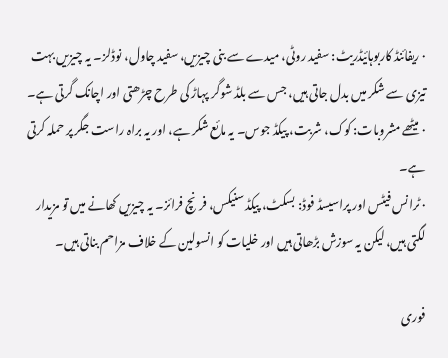· ریفائنڈ کاربوہائیڈریٹ: سفید روٹی، میدے سے بنی چیزیں، سفید چاول، نوڈلز۔ یہ چیزیں بہت تیزی سے شکر میں بدل جاتی ہیں، جس سے بلڈ شوگر پہاڑ کی طرح چڑھتی اور اچانک گرتی ہے۔
· میٹھے مشروبات: کوک، شربت، پیکڈ جوس۔ یہ مائع شکر ہے، اور یہ براہ راست جگر پر حملہ کرتی ہے۔
· ٹرانس فیٹس اور پراسیسڈ فوڈ: بسکٹ، پیکڈ سنیکس، فرنچ فرائز۔ یہ چیزیں کھانے میں تو مزیدار لگتی ہیں، لیکن یہ سوزش بڑھاتی ہیں اور خلیات کو انسولین کے خلاف مزاحم بناتی ہیں۔

فوری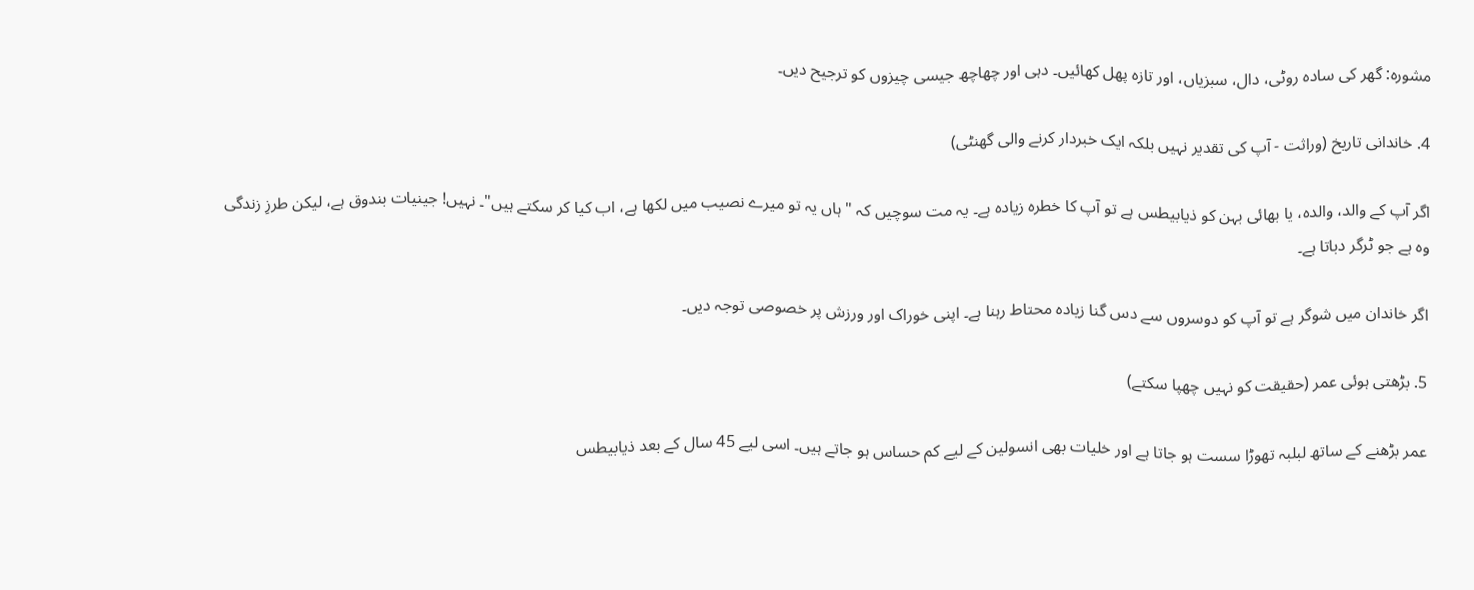مشورہ: گھر کی سادہ روٹی، دال، سبزیاں، اور تازہ پھل کھائیں۔ دہی اور چھاچھ جیسی چیزوں کو ترجیح دیں۔

4. خاندانی تاریخ (وراثت - آپ کی تقدیر نہیں بلکہ ایک خبردار کرنے والی گھنٹی)

اگر آپ کے والد، والدہ، یا بھائی بہن کو ذیابیطس ہے تو آپ کا خطرہ زیادہ ہے۔ یہ مت سوچیں کہ "ہاں یہ تو میرے نصیب میں لکھا ہے، اب کیا کر سکتے ہیں"۔ نہیں! جینیات بندوق ہے، لیکن طرزِ زندگی وہ ہے جو ٹرگر دباتا ہے۔

اگر خاندان میں شوگر ہے تو آپ کو دوسروں سے دس گنا زیادہ محتاط رہنا ہے۔ اپنی خوراک اور ورزش پر خصوصی توجہ دیں۔

5. بڑھتی ہوئی عمر (حقیقت کو نہیں چھپا سکتے)

عمر بڑھنے کے ساتھ لبلبہ تھوڑا سست ہو جاتا ہے اور خلیات بھی انسولین کے لیے کم حساس ہو جاتے ہیں۔ اسی لیے 45 سال کے بعد ذیابیطس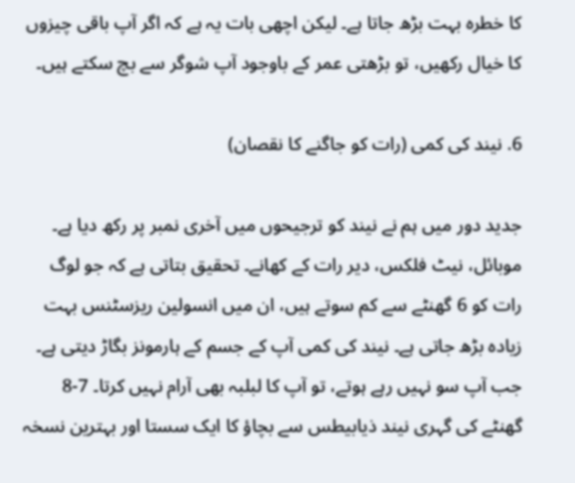کا خطرہ بہت بڑھ جاتا ہے۔ لیکن اچھی بات یہ ہے کہ اگر آپ باقی چیزوں کا خیال رکھیں، تو بڑھتی عمر کے باوجود آپ شوگر سے بچ سکتے ہیں۔

6. نیند کی کمی (رات کو جاگنے کا نقصان)

جدید دور میں ہم نے نیند کو ترجیحوں میں آخری نمبر پر رکھ دیا ہے۔ موبائل، نیٹ فلکس، دیر رات کے کھانے۔ تحقیق بتاتی ہے کہ جو لوگ رات کو 6 گھنٹے سے کم سوتے ہیں، ان میں انسولین ریزسٹنس بہت زیادہ بڑھ جاتی ہے۔ نیند کی کمی آپ کے جسم کے ہارمونز بگاڑ دیتی ہے۔ جب آپ سو نہیں رہے ہوتے، تو آپ کا لبلبہ بھی آرام نہیں کرتا۔ 7-8 گھنٹے کی گہری نیند ذیابیطس سے بچاؤ کا ایک سستا اور بہترین نسخہ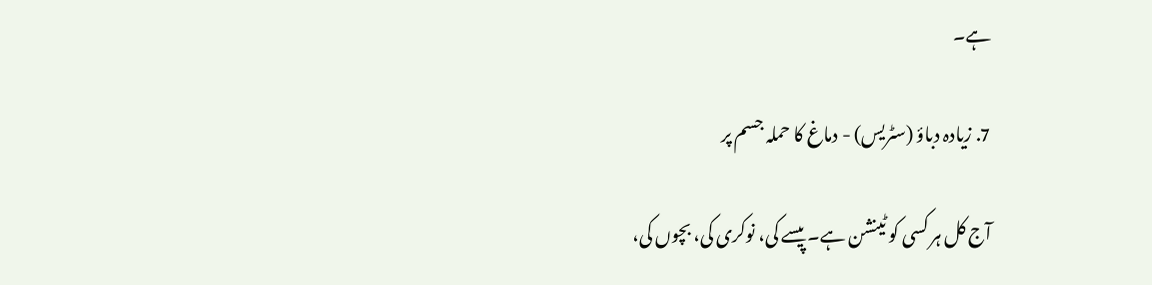ہے۔

7. زیادہ دباؤ (سٹریس) - دماغ کا حملہ جسم پر

آج کل ہر کسی کو ٹینشن ہے۔ پیسے کی، نوکری کی، بچوں کی،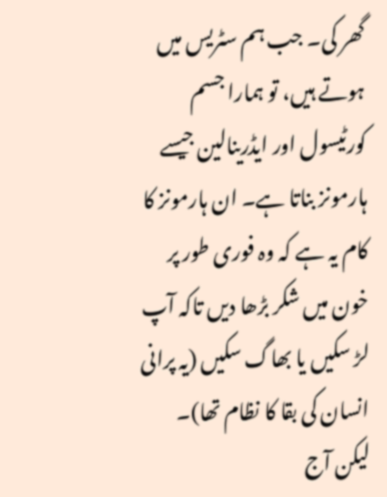گھر کی۔ جب ہم سٹریس میں ہوتے ہیں، تو ہمارا جسم کورٹیسول اور ایڈرینالین جیسے ہارمونز بناتا ہے۔ ان ہارمونز کا کام یہ ہے کہ وہ فوری طور پر خون میں شکر بڑھا دیں تاکہ آپ لڑ سکیں یا بھاگ سکیں (یہ پرانی انسان کی بقا کا نظام تھا)۔ لیکن آج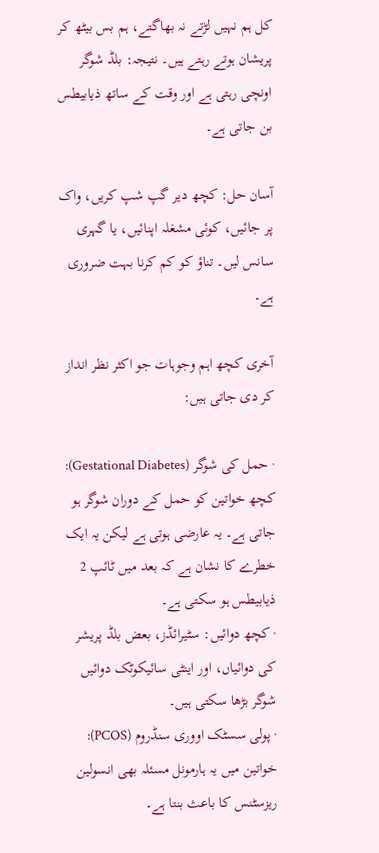کل ہم نہیں لڑتے نہ بھاگتے، ہم بس بیٹھ کر پریشان ہوتے رہتے ہیں۔ نتیجہ: بلڈ شوگر اونچی رہتی ہے اور وقت کے ساتھ ذیابیطس بن جاتی ہے۔

آسان حل: کچھ دیر گپ شپ کریں، واک پر جائیں، کوئی مشغلہ اپنائیں، یا گہری سانس لیں۔ تناؤ کو کم کرنا بہت ضروری ہے۔

آخری کچھ اہم وجوہات جو اکثر نظر انداز کر دی جاتی ہیں:

· حمل کی شوگر (Gestational Diabetes): کچھ خواتین کو حمل کے دوران شوگر ہو جاتی ہے۔ یہ عارضی ہوتی ہے لیکن یہ ایک خطرے کا نشان ہے کہ بعد میں ٹائپ 2 ذیابیطس ہو سکتی ہے۔
· کچھ دوائیں: سٹیرائڈز، بعض بلڈ پریشر کی دوائیاں، اور اینٹی سائیکوٹک دوائیں شوگر بڑھا سکتی ہیں۔
· پولی سسٹک اووری سنڈروم (PCOS): خواتین میں یہ ہارمونل مسئلہ بھی انسولین ریزسٹنس کا باعث بنتا ہے۔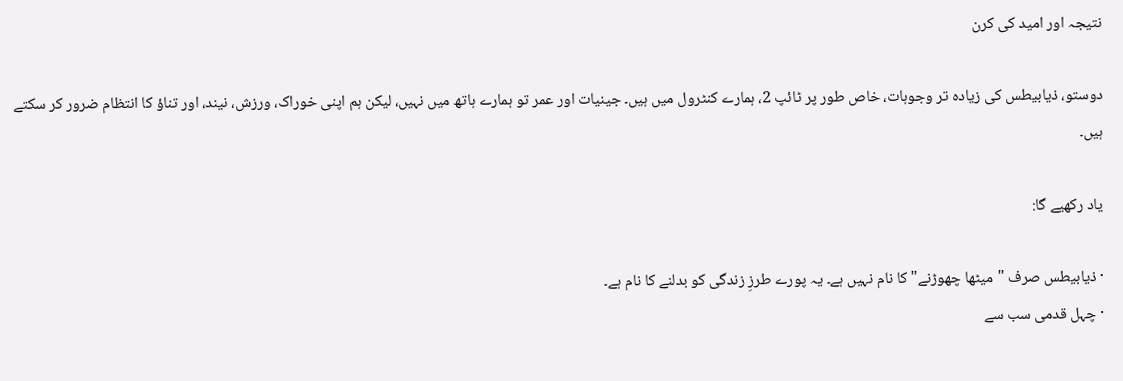نتیجہ اور امید کی کرن

دوستو، ذیابیطس کی زیادہ تر وجوہات، خاص طور پر ٹائپ 2، ہمارے کنٹرول میں ہیں۔ جینیات اور عمر تو ہمارے ہاتھ میں نہیں، لیکن ہم اپنی خوراک، ورزش، نیند، اور تناؤ کا انتظام ضرور کر سکتے ہیں۔

یاد رکھیے گا:

· ذیابیطس صرف "میٹھا چھوڑنے" کا نام نہیں ہے۔ یہ پورے طرزِ زندگی کو بدلنے کا نام ہے۔
· چہل قدمی سب سے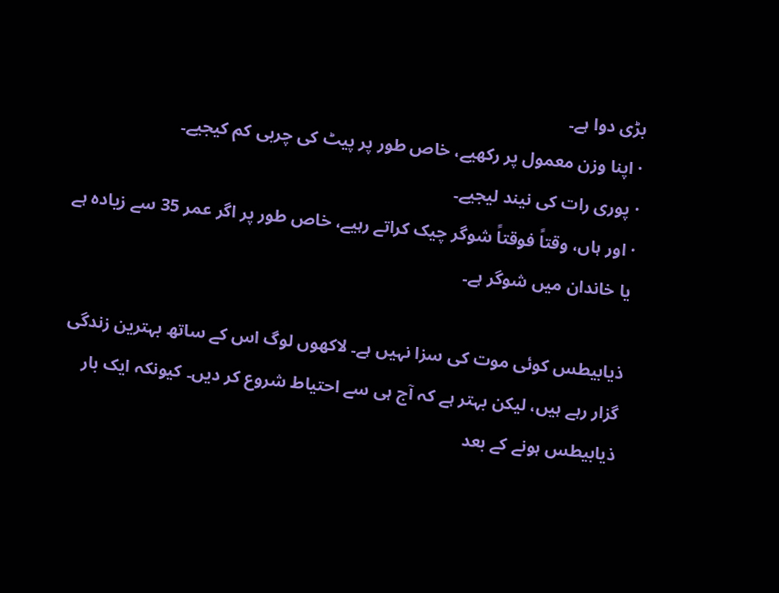بڑی دوا ہے۔
· اپنا وزن معمول پر رکھیے، خاص طور پر پیٹ کی چربی کم کیجیے۔
· پوری رات کی نیند لیجیے۔
· اور ہاں، وقتاً فوقتاً شوگر چیک کراتے رہیے، خاص طور پر اگر عمر 35 سے زیادہ ہے یا خاندان میں شوگر ہے۔

ذیابیطس کوئی موت کی سزا نہیں ہے۔ لاکھوں لوگ اس کے ساتھ بہترین زندگی گزار رہے ہیں، لیکن بہتر ہے کہ آج ہی سے احتیاط شروع کر دیں۔ کیونکہ ایک بار ذیابیطس ہونے کے بعد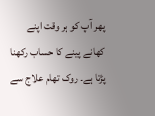پھر آپ کو ہر وقت اپنے کھانے پینے کا حساب رکھنا پڑتا ہے۔ روک تھام علاج سے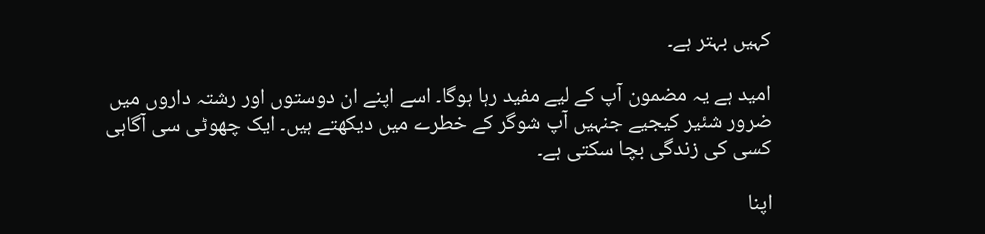کہیں بہتر ہے۔

امید ہے یہ مضمون آپ کے لیے مفید رہا ہوگا۔ اسے اپنے ان دوستوں اور رشتہ داروں میں ضرور شئیر کیجیے جنہیں آپ شوگر کے خطرے میں دیکھتے ہیں۔ ایک چھوٹی سی آگاہی کسی کی زندگی بچا سکتی ہے۔

اپنا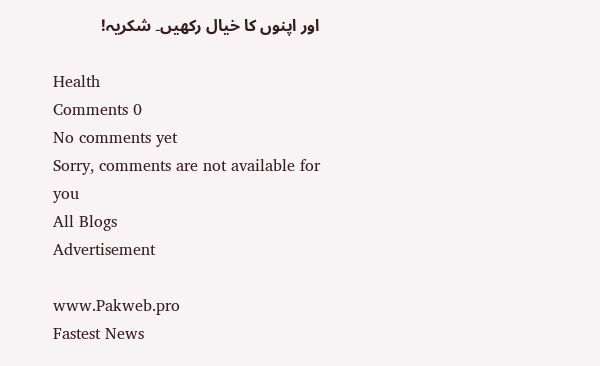اور اپنوں کا خیال رکھیں۔ شکریہ!

Health
Comments 0
No comments yet
Sorry, comments are not available for you
All Blogs
Advertisement

www.Pakweb.pro
Fastest News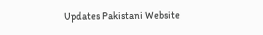Updates Pakistani Website